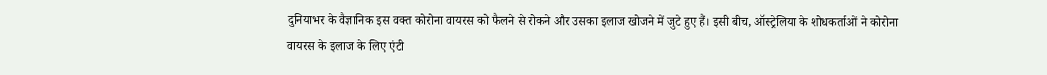दुनियाभर के वैज्ञानिक इस वक्त कोरोना वायरस को फैलने से रोकने और उसका इलाज खोजने में जुटे हुए हैं। इसी बीच, ऑस्ट्रेलिया के शोधकर्ताओं ने कोरोना वायरस के इलाज के लिए एंटी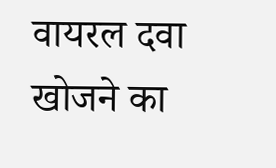वायरल दवा खोजने का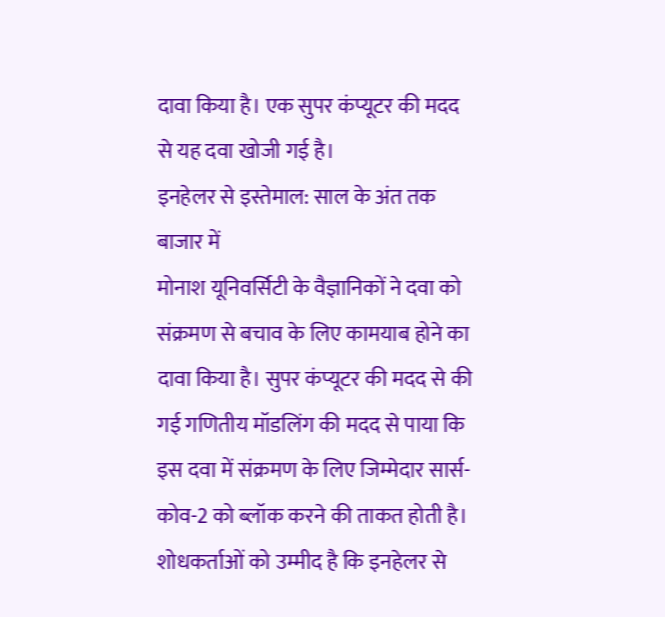दावा किया है। एक सुपर कंप्यूटर की मदद से यह दवा खोजी गई है।
इनहेलर से इस्तेमाल: साल के अंत तक बाजार में
मोनाश यूनिवर्सिटी के वैज्ञानिकों ने दवा को संक्रमण से बचाव के लिए कामयाब होने का दावा किया है। सुपर कंप्यूटर की मदद से की गई गणितीय मॉडलिंग की मदद से पाया कि इस दवा में संक्रमण के लिए जिम्मेदार सार्स-कोव-2 को ब्लॉक करने की ताकत होती है। शोधकर्ताओं को उम्मीद है कि इनहेलर से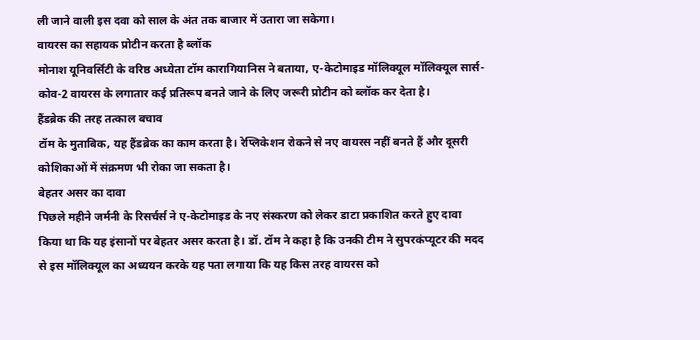ली जाने वाली इस दवा को साल के अंत तक बाजार में उतारा जा सकेगा।
वायरस का सहायक प्रोटीन करता है ब्लॉक
मोनाश यूनिवर्सिटी के वरिष्ठ अध्येता टॉम कारागियानिस ने बताया, ए-केटोमाइड मॉलिक्यूल मॉलिक्यूल सार्स-कोव-2 वायरस के लगातार कई प्रतिरूप बनते जाने के लिए जरूरी प्रोटीन को ब्लॉक कर देता है।
हैंडब्रेक की तरह तत्काल बचाव
टॉम के मुताबिक, यह हैंडब्रेक का काम करता है। रेप्लिकेशन रोकने से नए वायरस नहीं बनते हैं और दूसरी कोशिकाओं में संक्रमण भी रोका जा सकता है।
बेहतर असर का दावा
पिछले महीने जर्मनी के रिसर्चर्स ने ए-केटोमाइड के नए संस्करण को लेकर डाटा प्रकाशित करते हुए दावा किया था कि यह इंसानों पर बेहतर असर करता है। डॉ. टॉम ने कहा है कि उनकी टीम ने सुपरकंप्यूटर की मदद से इस मॉलिक्यूल का अध्ययन करके यह पता लगाया कि यह किस तरह वायरस को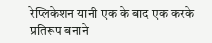रेप्लिकेशन यानी एक के बाद एक करके प्रतिरूप बनाने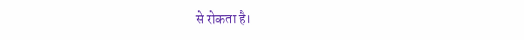से रोकता है।